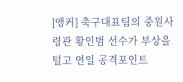[앵커] 축구대표팀의 중원사령관 황인범 선수가 부상을 털고 연일 공격포인트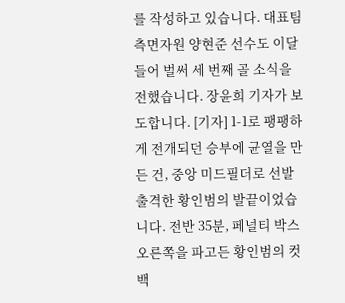를 작성하고 있습니다. 대표팀 측면자원 양현준 선수도 이달 들어 벌써 세 번째 골 소식을 전했습니다. 장윤희 기자가 보도합니다. [기자] 1-1로 팽팽하게 전개되던 승부에 균열을 만든 건, 중앙 미드필더로 선발 출격한 황인범의 발끝이었습니다. 전반 35분, 페널티 박스 오른쪽을 파고든 황인범의 컷백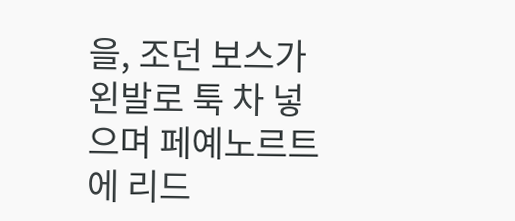을, 조던 보스가 왼발로 툭 차 넣으며 페예노르트에 리드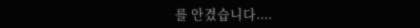를 안겼습니다....